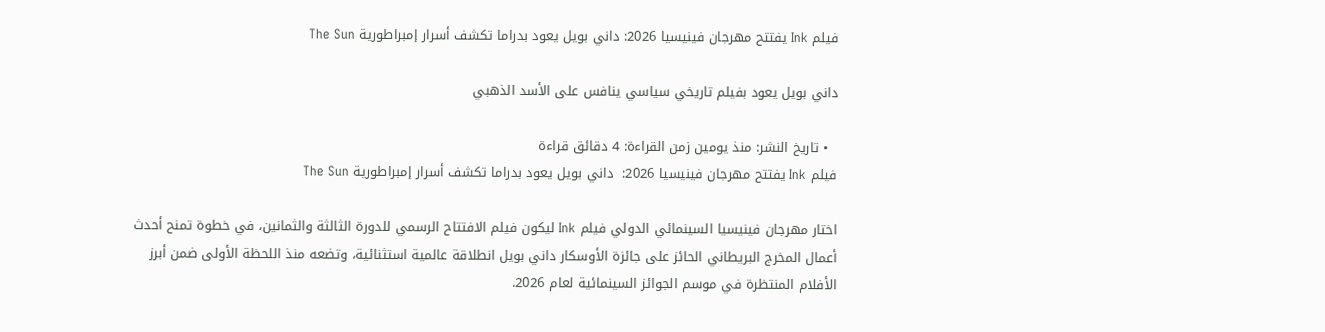فيلم Ink يفتتح مهرجان فينيسيا 2026: داني بويل يعود بدراما تكشف أسرار إمبراطورية The Sun

داني بويل يعود بفيلم تاريخي سياسي ينافس على الأسد الذهبي

  • تاريخ النشر: منذ يومين زمن القراءة: 4 دقائق قراءة
فيلم Ink يفتتح مهرجان فينيسيا 2026:  داني بويل يعود بدراما تكشف أسرار إمبراطورية The Sun

اختار مهرجان فينيسيا السينمائي الدولي فيلم Ink ليكون فيلم الافتتاح الرسمي للدورة الثالثة والثمانين، في خطوة تمنح أحدث أعمال المخرج البريطاني الحائز على جائزة الأوسكار داني بويل انطلاقة عالمية استثنائية، وتضعه منذ اللحظة الأولى ضمن أبرز الأفلام المنتظرة في موسم الجوائز السينمائية لعام 2026.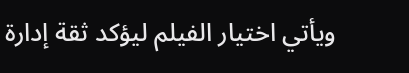ويأتي اختيار الفيلم ليؤكد ثقة إدارة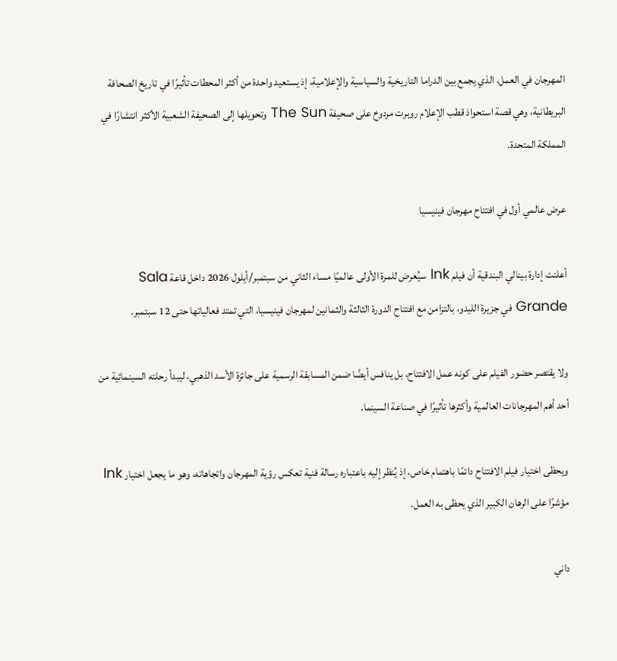المهرجان في العمل، الذي يجمع بين الدراما التاريخية والسياسية والإعلامية، إذ يستعيد واحدة من أكثر المحطات تأثيرًا في تاريخ الصحافة البريطانية، وهي قصة استحواذ قطب الإعلام روبرت مردوخ على صحيفة The Sun وتحويلها إلى الصحيفة الشعبية الأكثر انتشارًا في المملكة المتحدة.

عرض عالمي أول في افتتاح مهرجان فينيسيا

أعلنت إدارة بينالي البندقية أن فيلم Ink سيُعرض للمرة الأولى عالميًا مساء الثاني من سبتمبر/أيلول 2026 داخل قاعة Sala Grande في جزيرة الليدو، بالتزامن مع افتتاح الدورة الثالثة والثمانين لمهرجان فينيسيا، التي تمتد فعالياتها حتى 12 سبتمبر.

ولا يقتصر حضور الفيلم على كونه عمل الافتتاح، بل ينافس أيضًا ضمن المسابقة الرسمية على جائزة الأسد الذهبي، ليبدأ رحلته السينمائية من أحد أهم المهرجانات العالمية وأكثرها تأثيرًا في صناعة السينما.

ويحظى اختيار فيلم الافتتاح دائمًا باهتمام خاص، إذ يُنظر إليه باعتباره رسالة فنية تعكس رؤية المهرجان واتجاهاته، وهو ما يجعل اختيار Ink مؤشرًا على الرهان الكبير الذي يحظى به العمل.

داني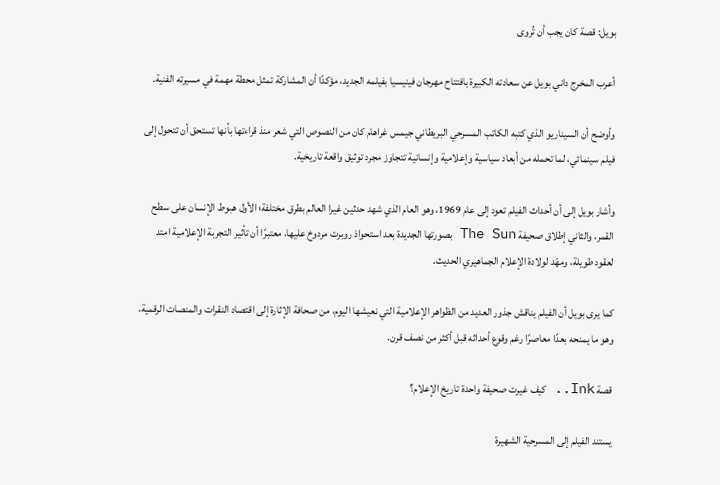بويل: قصة كان يجب أن تُروى

أعرب المخرج داني بويل عن سعادته الكبيرة بافتتاح مهرجان فينيسيا بفيلمه الجديد، مؤكدًا أن المشاركة تمثل محطة مهمة في مسيرته الفنية.

وأوضح أن السيناريو الذي كتبه الكاتب المسرحي البريطاني جيمس غراهام كان من النصوص التي شعر منذ قراءتها بأنها تستحق أن تتحول إلى فيلم سينمائي، لما تحمله من أبعاد سياسية وإعلامية وإنسانية تتجاوز مجرد توثيق واقعة تاريخية.

وأشار بويل إلى أن أحداث الفيلم تعود إلى عام 1969، وهو العام الذي شهد حدثين غيرا العالم بطرق مختلفة؛ الأول هبوط الإنسان على سطح القمر، والثاني إطلاق صحيفة The Sun بصورتها الجديدة بعد استحواذ روبرت مردوخ عليها، معتبرًا أن تأثير التجربة الإعلامية امتد لعقود طويلة، ومهّد لولادة الإعلام الجماهيري الحديث.

كما يرى بويل أن الفيلم يناقش جذور العديد من الظواهر الإعلامية التي نعيشها اليوم، من صحافة الإثارة إلى اقتصاد النقرات والمنصات الرقمية، وهو ما يمنحه بعدًا معاصرًا رغم وقوع أحداثه قبل أكثر من نصف قرن.

قصة Ink.. كيف غيرت صحيفة واحدة تاريخ الإعلام؟

يستند الفيلم إلى المسرحية الشهيرة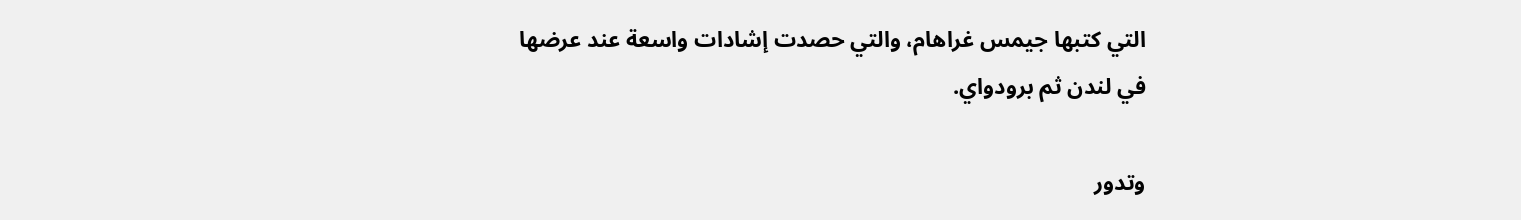التي كتبها جيمس غراهام، والتي حصدت إشادات واسعة عند عرضها في لندن ثم برودواي.

وتدور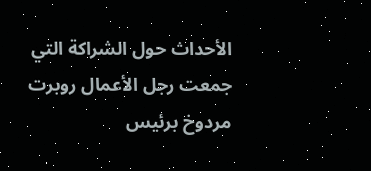الأحداث حول الشراكة التي جمعت رجل الأعمال روبرت مردوخ برئيس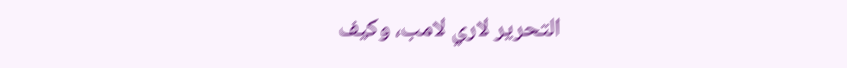التحرير لاري لامب، وكيف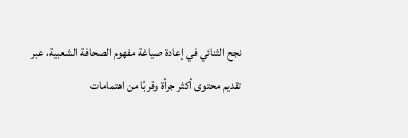نجح الثنائي في إعادة صياغة مفهوم الصحافة الشعبية، عبر تقديم محتوى أكثر جرأة وقربًا من اهتمامات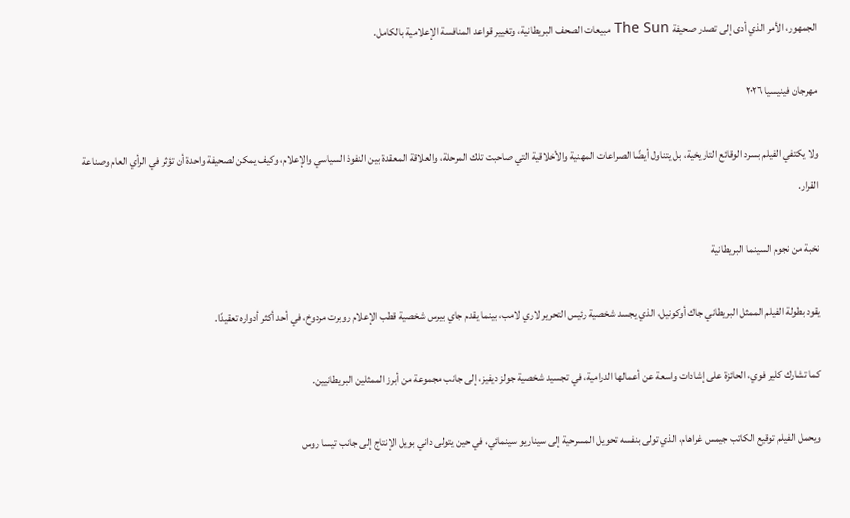الجمهور، الأمر الذي أدى إلى تصدر صحيفة The Sun مبيعات الصحف البريطانية، وتغيير قواعد المنافسة الإعلامية بالكامل.

مهرجان فينيسيا ٢٠٢٦

ولا يكتفي الفيلم بسرد الوقائع التاريخية، بل يتناول أيضًا الصراعات المهنية والأخلاقية التي صاحبت تلك المرحلة، والعلاقة المعقدة بين النفوذ السياسي والإعلام، وكيف يمكن لصحيفة واحدة أن تؤثر في الرأي العام وصناعة القرار.

نخبة من نجوم السينما البريطانية

يقود بطولة الفيلم الممثل البريطاني جاك أوكونيل، الذي يجسد شخصية رئيس التحرير لاري لامب، بينما يقدم جاي بيرس شخصية قطب الإعلام روبرت مردوخ، في أحد أكثر أدواره تعقيدًا.

كما تشارك كلير فوي، الحائزة على إشادات واسعة عن أعمالها الدرامية، في تجسيد شخصية جولز ديفيز، إلى جانب مجموعة من أبرز الممثلين البريطانيين.

ويحمل الفيلم توقيع الكاتب جيمس غراهام، الذي تولى بنفسه تحويل المسرحية إلى سيناريو سينمائي، في حين يتولى داني بويل الإنتاج إلى جانب تيسا روس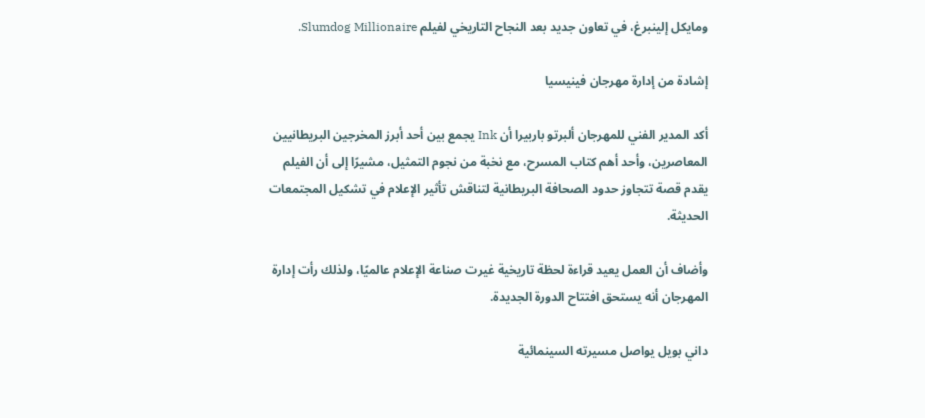ومايكل إلينبرغ، في تعاون جديد بعد النجاح التاريخي لفيلم Slumdog Millionaire.

إشادة من إدارة مهرجان فينيسيا

أكد المدير الفني للمهرجان ألبرتو باربيرا أن Ink يجمع بين أحد أبرز المخرجين البريطانيين المعاصرين، وأحد أهم كتاب المسرح، مع نخبة من نجوم التمثيل، مشيرًا إلى أن الفيلم يقدم قصة تتجاوز حدود الصحافة البريطانية لتناقش تأثير الإعلام في تشكيل المجتمعات الحديثة.

وأضاف أن العمل يعيد قراءة لحظة تاريخية غيرت صناعة الإعلام عالميًا، ولذلك رأت إدارة المهرجان أنه يستحق افتتاح الدورة الجديدة.

داني بويل يواصل مسيرته السينمائية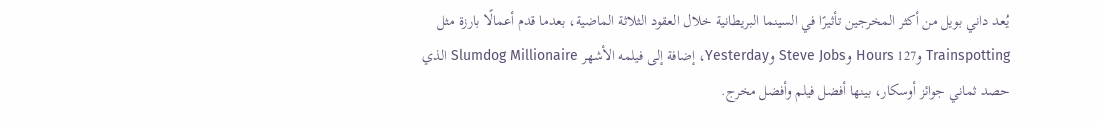يُعد داني بويل من أكثر المخرجين تأثيرًا في السينما البريطانية خلال العقود الثلاثة الماضية، بعدما قدم أعمالًا بارزة مثل Trainspotting و127 Hours وSteve Jobs وYesterday، إضافة إلى فيلمه الأشهر Slumdog Millionaire الذي حصد ثماني جوائز أوسكار، بينها أفضل فيلم وأفضل مخرج.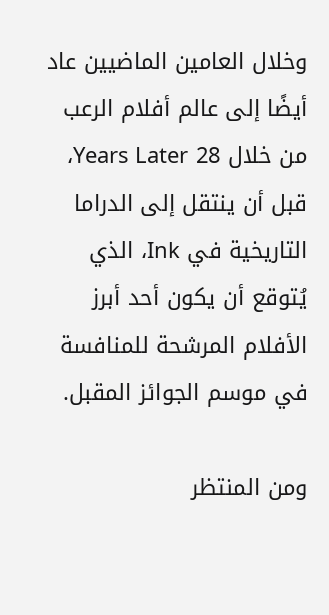وخلال العامين الماضيين عاد أيضًا إلى عالم أفلام الرعب من خلال 28 Years Later، قبل أن ينتقل إلى الدراما التاريخية في Ink، الذي يُتوقع أن يكون أحد أبرز الأفلام المرشحة للمنافسة في موسم الجوائز المقبل.

ومن المنتظر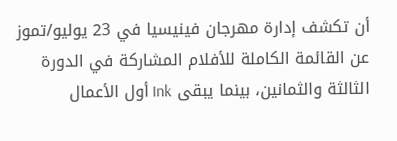أن تكشف إدارة مهرجان فينيسيا في 23 يوليو/تموز عن القائمة الكاملة للأفلام المشاركة في الدورة الثالثة والثمانين، بينما يبقى Ink أول الأعمال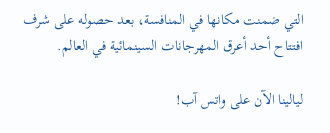التي ضمنت مكانها في المنافسة، بعد حصوله على شرف افتتاح أحد أعرق المهرجانات السينمائية في العالم.

ليالينا الآن على واتس آب!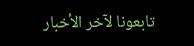تابعونا لآخر الأخبار